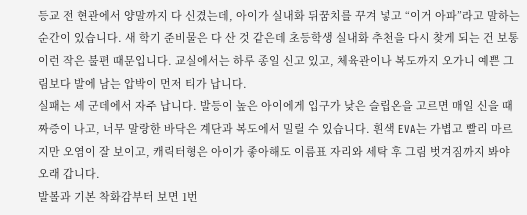등교 전 현관에서 양말까지 다 신겼는데, 아이가 실내화 뒤꿈치를 꾸겨 넣고 “이거 아파”라고 말하는 순간이 있습니다. 새 학기 준비물은 다 산 것 같은데 초등학생 실내화 추천을 다시 찾게 되는 건 보통 이런 작은 불편 때문입니다. 교실에서는 하루 종일 신고 있고, 체육관이나 복도까지 오가니 예쁜 그림보다 발에 남는 압박이 먼저 티가 납니다.
실패는 세 군데에서 자주 납니다. 발등이 높은 아이에게 입구가 낮은 슬립온을 고르면 매일 신을 때 짜증이 나고, 너무 말랑한 바닥은 계단과 복도에서 밀릴 수 있습니다. 흰색 EVA는 가볍고 빨리 마르지만 오염이 잘 보이고, 캐릭터형은 아이가 좋아해도 이름표 자리와 세탁 후 그림 벗겨짐까지 봐야 오래 갑니다.
발볼과 기본 착화감부터 보면 1번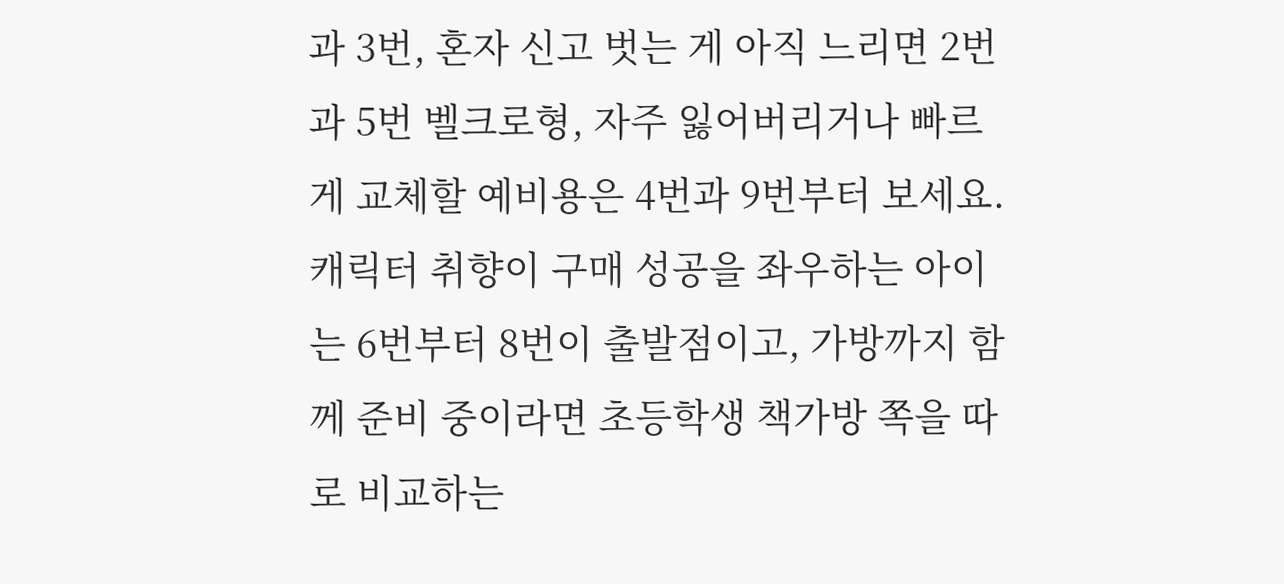과 3번, 혼자 신고 벗는 게 아직 느리면 2번과 5번 벨크로형, 자주 잃어버리거나 빠르게 교체할 예비용은 4번과 9번부터 보세요. 캐릭터 취향이 구매 성공을 좌우하는 아이는 6번부터 8번이 출발점이고, 가방까지 함께 준비 중이라면 초등학생 책가방 쪽을 따로 비교하는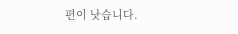편이 낫습니다.